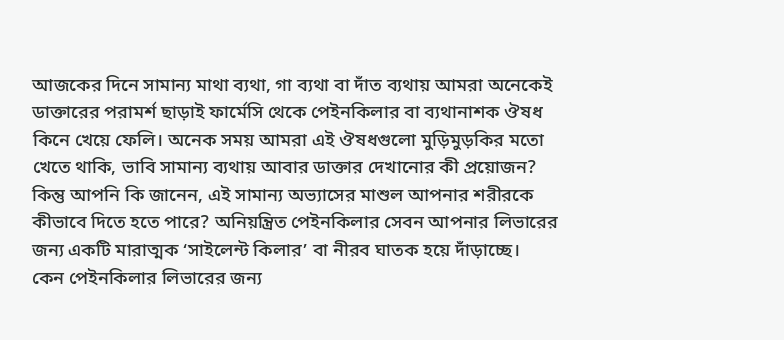আজকের দিনে সামান্য মাথা ব্যথা, গা ব্যথা বা দাঁত ব্যথায় আমরা অনেকেই ডাক্তারের পরামর্শ ছাড়াই ফার্মেসি থেকে পেইনকিলার বা ব্যথানাশক ঔষধ কিনে খেয়ে ফেলি। অনেক সময় আমরা এই ঔষধগুলো মুড়িমুড়কির মতো খেতে থাকি, ভাবি সামান্য ব্যথায় আবার ডাক্তার দেখানোর কী প্রয়োজন? কিন্তু আপনি কি জানেন, এই সামান্য অভ্যাসের মাশুল আপনার শরীরকে কীভাবে দিতে হতে পারে? অনিয়ন্ত্রিত পেইনকিলার সেবন আপনার লিভারের জন্য একটি মারাত্মক ‘সাইলেন্ট কিলার’ বা নীরব ঘাতক হয়ে দাঁড়াচ্ছে।
কেন পেইনকিলার লিভারের জন্য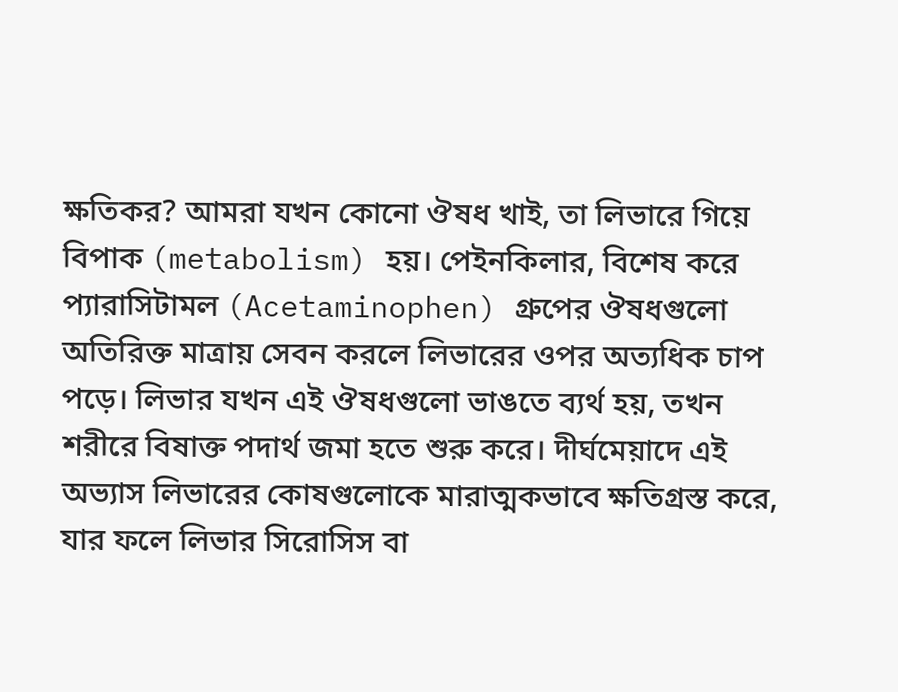ক্ষতিকর? আমরা যখন কোনো ঔষধ খাই, তা লিভারে গিয়ে বিপাক (metabolism) হয়। পেইনকিলার, বিশেষ করে প্যারাসিটামল (Acetaminophen) গ্রুপের ঔষধগুলো অতিরিক্ত মাত্রায় সেবন করলে লিভারের ওপর অত্যধিক চাপ পড়ে। লিভার যখন এই ঔষধগুলো ভাঙতে ব্যর্থ হয়, তখন শরীরে বিষাক্ত পদার্থ জমা হতে শুরু করে। দীর্ঘমেয়াদে এই অভ্যাস লিভারের কোষগুলোকে মারাত্মকভাবে ক্ষতিগ্রস্ত করে, যার ফলে লিভার সিরোসিস বা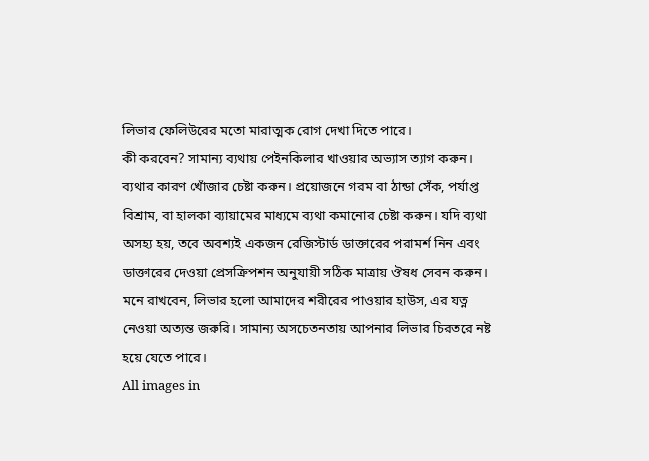লিভার ফেলিউরের মতো মারাত্মক রোগ দেখা দিতে পারে।
কী করবেন? সামান্য ব্যথায় পেইনকিলার খাওয়ার অভ্যাস ত্যাগ করুন। ব্যথার কারণ খোঁজার চেষ্টা করুন। প্রয়োজনে গরম বা ঠান্ডা সেঁক, পর্যাপ্ত বিশ্রাম, বা হালকা ব্যায়ামের মাধ্যমে ব্যথা কমানোর চেষ্টা করুন। যদি ব্যথা অসহ্য হয়, তবে অবশ্যই একজন রেজিস্টার্ড ডাক্তারের পরামর্শ নিন এবং ডাক্তারের দেওয়া প্রেসক্রিপশন অনুযায়ী সঠিক মাত্রায় ঔষধ সেবন করুন। মনে রাখবেন, লিভার হলো আমাদের শরীরের পাওয়ার হাউস, এর যত্ন নেওয়া অত্যন্ত জরুরি। সামান্য অসচেতনতায় আপনার লিভার চিরতরে নষ্ট হয়ে যেতে পারে।
All images in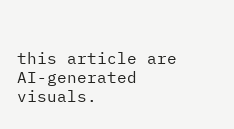this article are AI-generated visuals.